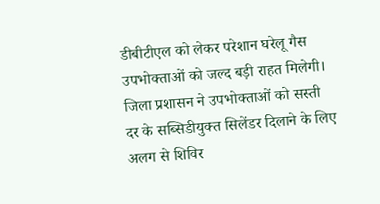डीबीटीएल को लेकर परेशान घरेलू गैस उपभोक्ताओं को जल्द बड़ी राहत मिलेगी। जिला प्रशासन ने उपभोक्ताओं को सस्ती दर के सब्सिडीयुक्त सिलेंडर दिलाने के लिए अलग से शिविर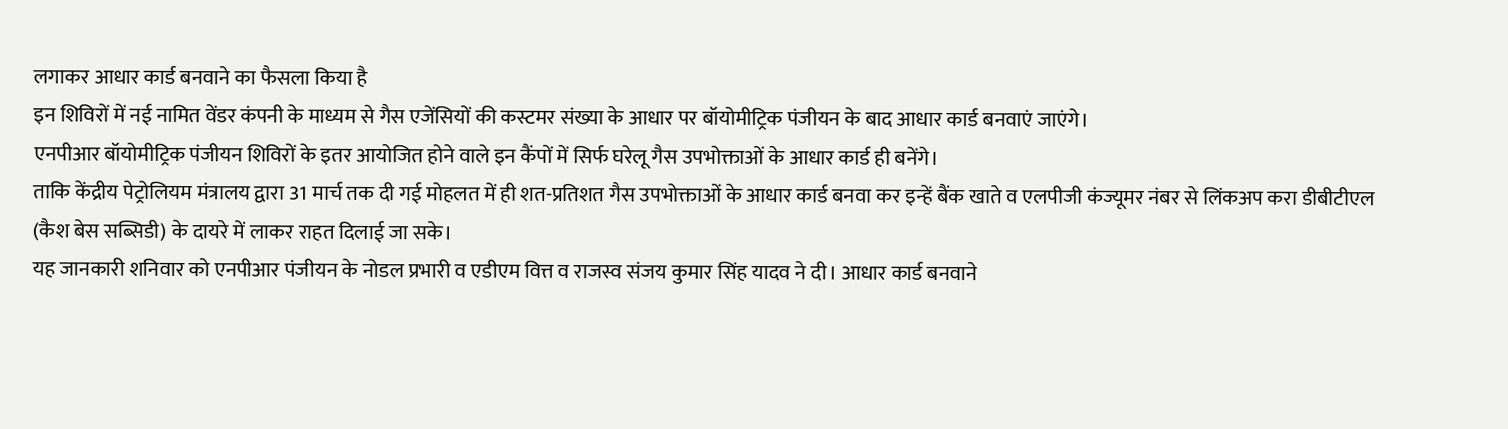लगाकर आधार कार्ड बनवाने का फैसला किया है
इन शिविरों में नई नामित वेंडर कंपनी के माध्यम से गैस एजेंसियों की कस्टमर संख्या के आधार पर बॉयोमीट्रिक पंजीयन के बाद आधार कार्ड बनवाएं जाएंगे।
एनपीआर बॉयोमीट्रिक पंजीयन शिविरों के इतर आयोजित होने वाले इन कैंपों में सिर्फ घरेलू गैस उपभोक्ताओं के आधार कार्ड ही बनेंगे।
ताकि केंद्रीय पेट्रोलियम मंत्रालय द्वारा 31 मार्च तक दी गई मोहलत में ही शत-प्रतिशत गैस उपभोक्ताओं के आधार कार्ड बनवा कर इन्हें बैंक खाते व एलपीजी कंज्यूमर नंबर से लिंकअप करा डीबीटीएल (कैश बेस सब्सिडी) के दायरे में लाकर राहत दिलाई जा सके।
यह जानकारी शनिवार को एनपीआर पंजीयन के नोडल प्रभारी व एडीएम वित्त व राजस्व संजय कुमार सिंह यादव ने दी। आधार कार्ड बनवाने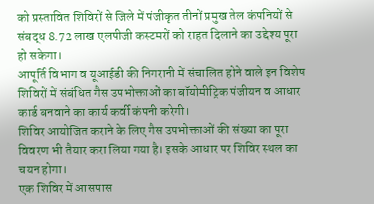को प्रस्तावित शिविरों से जिले में पंजीकृत तीनों प्रमुख तेल कंपनियों से संबद्ध 8.72 लाख एलपीजी कस्टमरों को राहत दिलाने का उद्देश्य पूरा हो सकेगा।
आपूर्ति विभाग व यूआईडी की निगरानी में संचालित होने वाले इन विशेष शिविरों में संबंधित गैस उपभोक्ताओं का बॉयोमीट्रिक पंजीयन व आधार कार्ड बनवाने का कार्य कर्वी कंपनी करेगी।
शिविर आयोजित कराने के लिए गैस उपभोक्ताओं की संख्या का पूरा विवरण भी तैयार करा लिया गया है। इसके आधार पर शिविर स्थल का चयन होगा।
एक शिविर में आसपास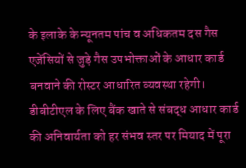के इलाके के न्यूनतम पांच व अधिकतम दस गैस एजेंसियों से जुड़े गैस उपभोक्ताओं के आधार कार्ड बनवाने की रोस्टर आधारित व्यवस्था रहेगी।
डीबीटीएल के लिए बैंक खाते से संबद्ध आधार कार्ड की अनिवार्यता को हर संभव स्तर पर मियाद में पूरा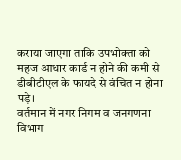कराया जाएगा ताकि उपभोक्ता को महज आधार कार्ड न होने की कमी से डीबीटीएल के फायदे से वंचित न होना पड़े।
वर्तमान में नगर निगम व जनगणना विभाग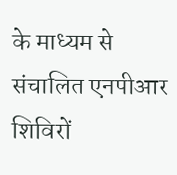के माध्यम से संचालित एनपीआर शिविरों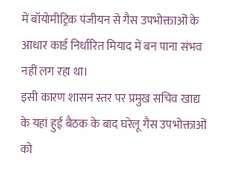में बॉयोमीट्रिक पंजीयन से गैस उपभोक्ताओं के आधार कार्ड निर्धारित मियाद में बन पाना संभव नहीं लग रहा था।
इसी कारण शासन स्तर पर प्रमुख सचिव खाद्य के यहां हुई बैठक के बाद घरेलू गैस उपभोक्ताओं को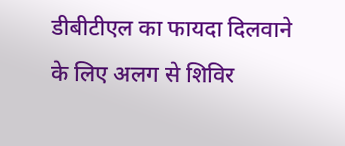डीबीटीएल का फायदा दिलवाने के लिए अलग से शिविर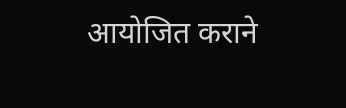आयोजित कराने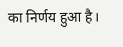का निर्णय हुआ है।